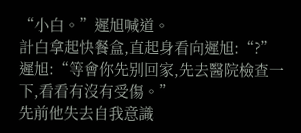“小白。”遲旭喊道。
計白拿起快餐盒,直起身看向遲旭:“?”
遲旭:“等會你先别回家,先去醫院檢查一下,看看有沒有受傷。”
先前他失去自我意識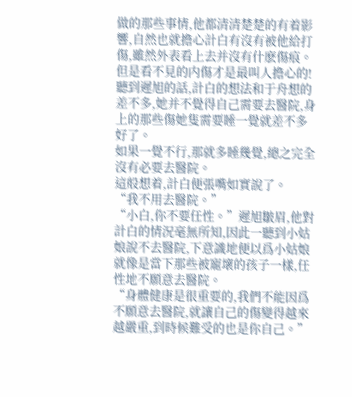做的那些事情,他都清清楚楚的有着影響,自然也就擔心計白有沒有被他給打傷,雖然外表看上去并沒有什麽傷痕。
但是看不見的内傷才是最叫人擔心的!
聽到遲旭的話,計白的想法和于舟想的差不多,她并不覺得自己需要去醫院,身上的那些傷她隻需要睡一覺就差不多好了。
如果一覺不行,那就多睡幾覺,總之完全沒有必要去醫院。
這般想着,計白便張嘴如實說了。
“我不用去醫院。”
“小白,你不要任性。”遲旭皺眉,他對計白的情況毫無所知,因此一聽到小姑娘說不去醫院,下意識地便以爲小姑娘就像是當下那些被寵壞的孩子一樣,任性地不願意去醫院。
“身體健康是很重要的,我們不能因爲不願意去醫院,就讓自己的傷變得越來越嚴重,到時候難受的也是你自己。”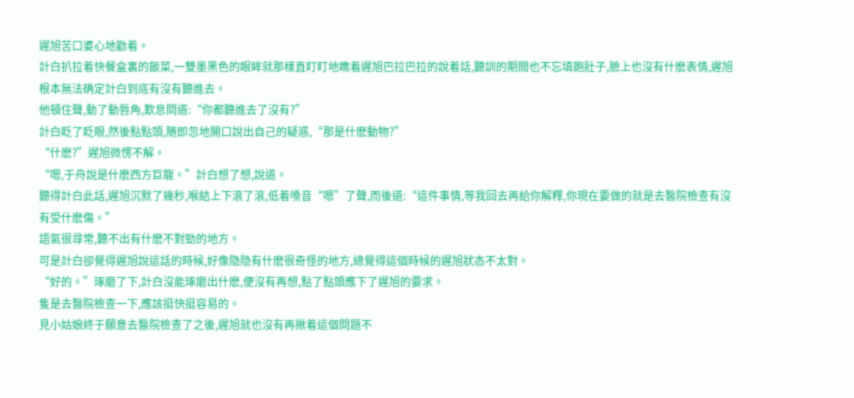遲旭苦口婆心地勸着。
計白扒拉着快餐盒裏的飯菜,一雙墨黑色的眼眸就那樣直盯盯地瞧着遲旭巴拉巴拉的說着話,聽訓的期間也不忘填飽肚子,臉上也沒有什麽表情,遲旭根本無法确定計白到底有沒有聽進去。
他頓住聲,動了動唇角,歎息問道:“你都聽進去了沒有?”
計白眨了眨眼,然後點點頭,随即忽地開口說出自己的疑惑,“那是什麽動物?”
“什麽?”遲旭微愣不解。
“嗯,于舟說是什麽西方巨龍。”計白想了想,說道。
聽得計白此話,遲旭沉默了幾秒,喉結上下滾了滾,低着嗓音“嗯”了聲,而後道:“這件事情,等我回去再給你解釋,你現在要做的就是去醫院檢查有沒有受什麽傷。”
語氣很尋常,聽不出有什麽不對勁的地方。
可是計白卻覺得遲旭說這話的時候,好像隐隐有什麽很奇怪的地方,總覺得這個時候的遲旭狀态不太對。
“好的。”琢磨了下,計白沒能琢磨出什麽,便沒有再想,點了點頭應下了遲旭的要求。
隻是去醫院檢查一下,應該挺快挺容易的。
見小姑娘終于願意去醫院檢查了之後,遲旭就也沒有再揪着這個問題不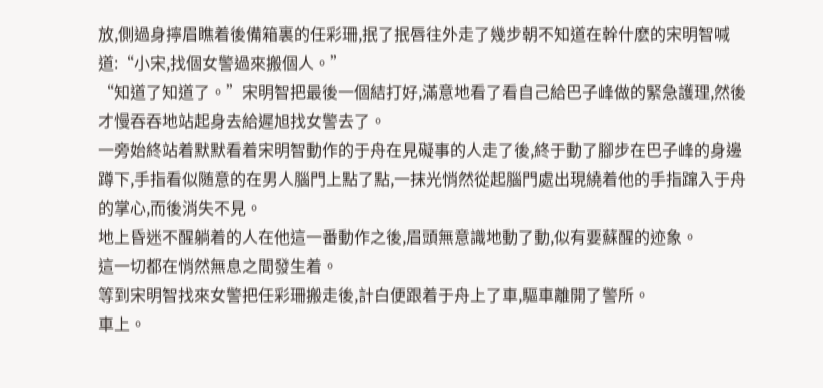放,側過身擰眉瞧着後備箱裏的任彩珊,抿了抿唇往外走了幾步朝不知道在幹什麽的宋明智喊道:“小宋,找個女警過來搬個人。”
“知道了知道了。”宋明智把最後一個結打好,滿意地看了看自己給巴子峰做的緊急護理,然後才慢吞吞地站起身去給遲旭找女警去了。
一旁始終站着默默看着宋明智動作的于舟在見礙事的人走了後,終于動了腳步在巴子峰的身邊蹲下,手指看似随意的在男人腦門上點了點,一抹光悄然從起腦門處出現繞着他的手指蹿入于舟的掌心,而後消失不見。
地上昏迷不醒躺着的人在他這一番動作之後,眉頭無意識地動了動,似有要蘇醒的迹象。
這一切都在悄然無息之間發生着。
等到宋明智找來女警把任彩珊搬走後,計白便跟着于舟上了車,驅車離開了警所。
車上。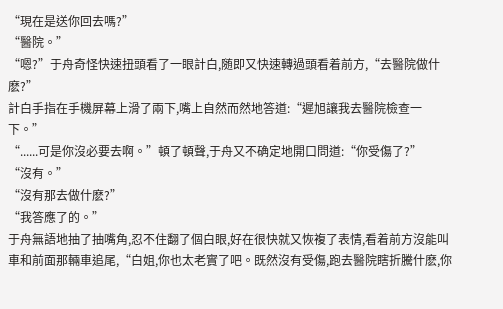“現在是送你回去嗎?”
“醫院。”
“嗯?”于舟奇怪快速扭頭看了一眼計白,随即又快速轉過頭看着前方,“去醫院做什麽?”
計白手指在手機屏幕上滑了兩下,嘴上自然而然地答道:“遲旭讓我去醫院檢查一下。”
“......可是你沒必要去啊。”頓了頓聲,于舟又不确定地開口問道:“你受傷了?”
“沒有。”
“沒有那去做什麽?”
“我答應了的。”
于舟無語地抽了抽嘴角,忍不住翻了個白眼,好在很快就又恢複了表情,看着前方沒能叫車和前面那輛車追尾,“白姐,你也太老實了吧。既然沒有受傷,跑去醫院瞎折騰什麽,你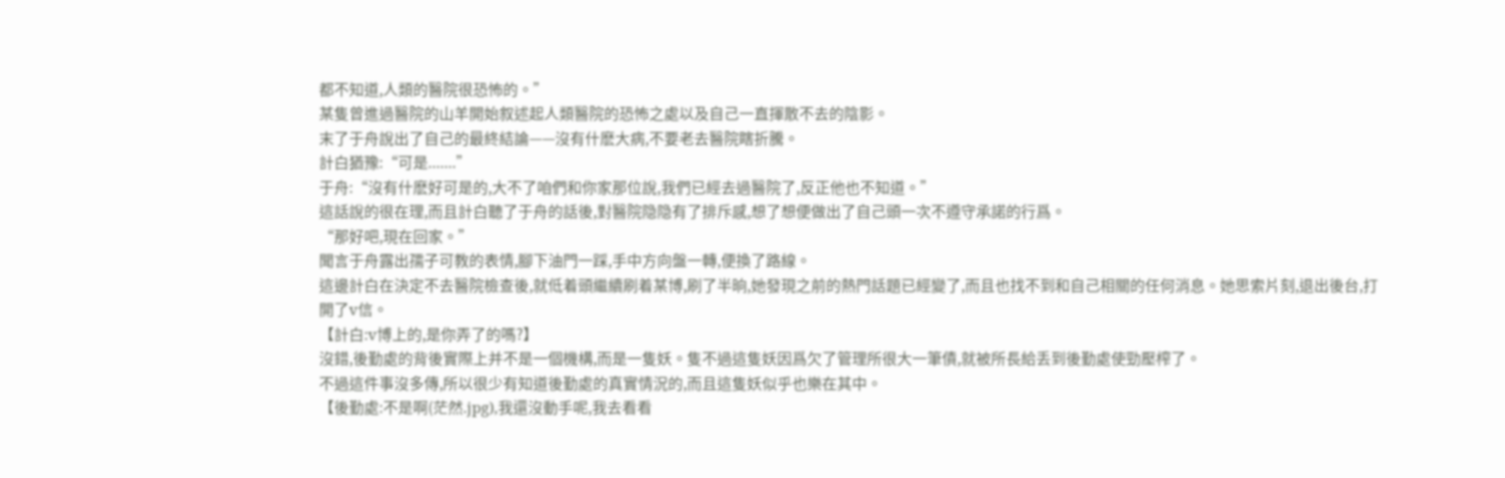都不知道,人類的醫院很恐怖的。”
某隻曾進過醫院的山羊開始叙述起人類醫院的恐怖之處以及自己一直揮散不去的陰影。
末了于舟說出了自己的最終結論——沒有什麽大病,不要老去醫院瞎折騰。
計白猶豫:“可是.......”
于舟:“沒有什麽好可是的,大不了咱們和你家那位說,我們已經去過醫院了,反正他也不知道。”
這話說的很在理,而且計白聽了于舟的話後,對醫院隐隐有了排斥感,想了想便做出了自己頭一次不遵守承諾的行爲。
“那好吧,現在回家。”
聞言于舟露出孺子可教的表情,腳下油門一踩,手中方向盤一轉,便換了路線。
這邊計白在決定不去醫院檢查後,就低着頭繼續刷着某博,刷了半晌,她發現之前的熱門話題已經變了,而且也找不到和自己相關的任何消息。她思索片刻,退出後台,打開了v信。
【計白:v博上的,是你弄了的嗎?】
沒錯,後勤處的背後實際上并不是一個機構,而是一隻妖。隻不過這隻妖因爲欠了管理所很大一筆債,就被所長給丢到後勤處使勁壓榨了。
不過這件事沒多傳,所以很少有知道後勤處的真實情況的,而且這隻妖似乎也樂在其中。
【後勤處:不是啊(茫然.jpg),我還沒動手呢,我去看看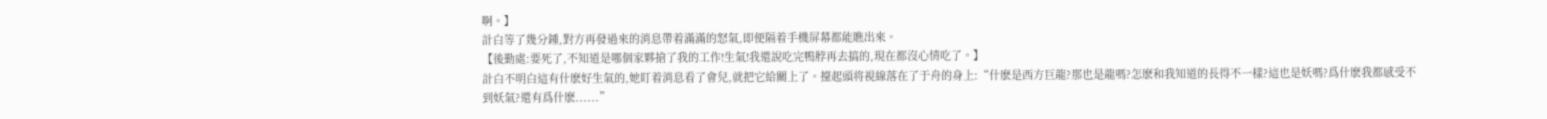啊。】
計白等了幾分鍾,對方再發過來的消息帶着滿滿的怒氣,即便隔着手機屏幕都能瞧出來。
【後勤處:要死了,不知道是哪個家夥搶了我的工作!生氣!我還說吃完鴨脖再去搞的,現在都沒心情吃了。】
計白不明白這有什麽好生氣的,她盯着消息看了會兒,就把它給關上了。擡起頭将視線落在了于舟的身上:“什麽是西方巨龍?那也是龍嗎?怎麽和我知道的長得不一樣?這也是妖嗎?爲什麽我都感受不到妖氣?還有爲什麽......”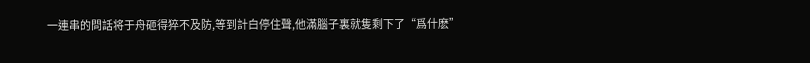一連串的問話将于舟砸得猝不及防,等到計白停住聲,他滿腦子裏就隻剩下了“爲什麽”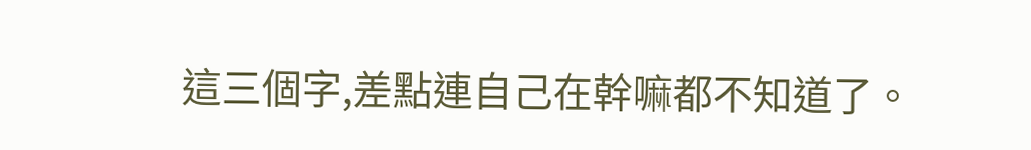這三個字,差點連自己在幹嘛都不知道了。